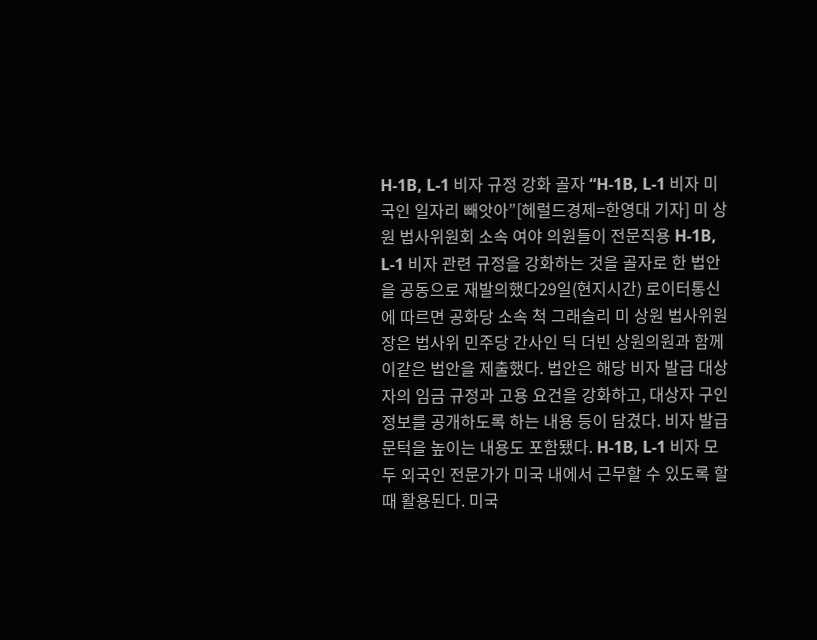H-1B, L-1 비자 규정 강화 골자 “H-1B, L-1 비자 미국인 일자리 빼앗아”[헤럴드경제=한영대 기자] 미 상원 법사위원회 소속 여야 의원들이 전문직용 H-1B, L-1 비자 관련 규정을 강화하는 것을 골자로 한 법안을 공동으로 재발의했다29일(현지시간) 로이터통신에 따르면 공화당 소속 척 그래슬리 미 상원 법사위원장은 법사위 민주당 간사인 딕 더빈 상원의원과 함께 이같은 법안을 제출했다. 법안은 해당 비자 발급 대상자의 임금 규정과 고용 요건을 강화하고, 대상자 구인 정보를 공개하도록 하는 내용 등이 담겼다. 비자 발급 문턱을 높이는 내용도 포함됐다. H-1B, L-1 비자 모두 외국인 전문가가 미국 내에서 근무할 수 있도록 할 때 활용된다. 미국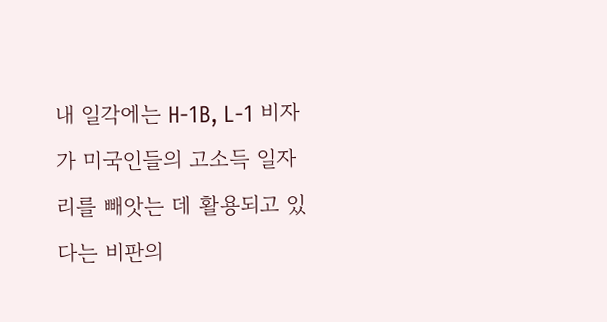내 일각에는 H-1B, L-1 비자가 미국인들의 고소득 일자리를 빼앗는 데 활용되고 있다는 비판의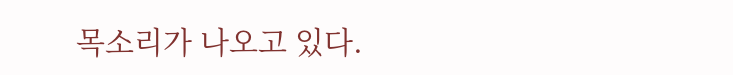목소리가 나오고 있다.